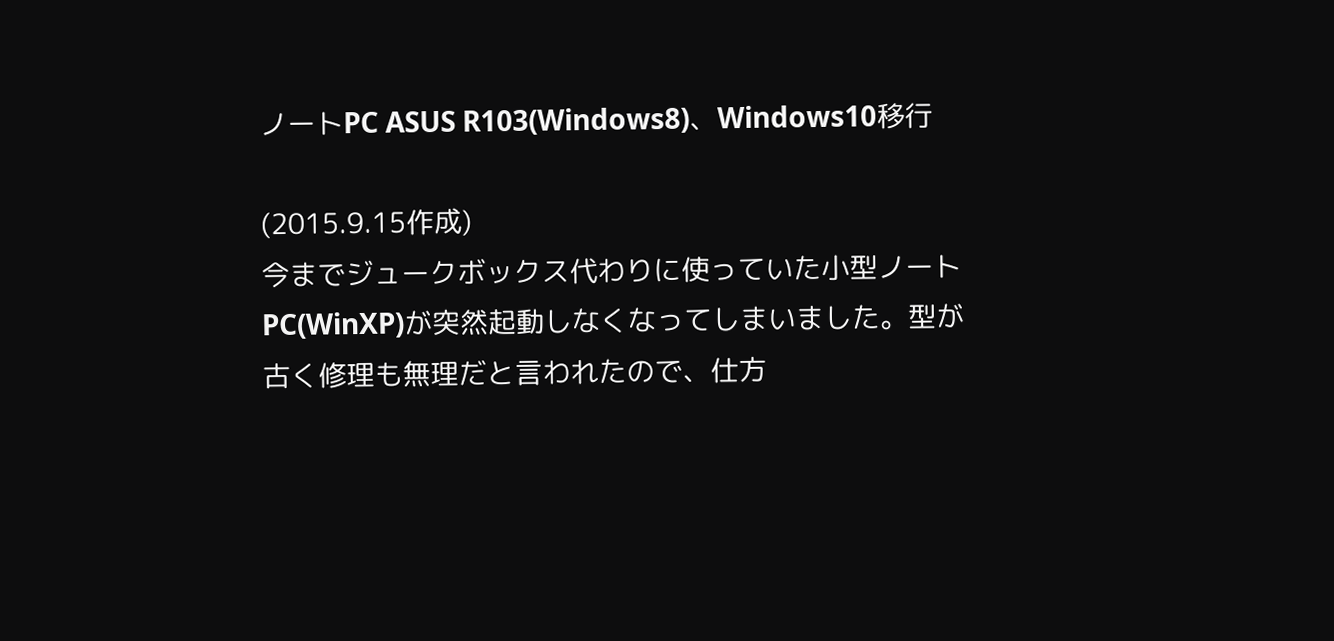ノートPC ASUS R103(Windows8)、Windows10移行

(2015.9.15作成)
今までジュークボックス代わりに使っていた小型ノートPC(WinXP)が突然起動しなくなってしまいました。型が古く修理も無理だと言われたので、仕方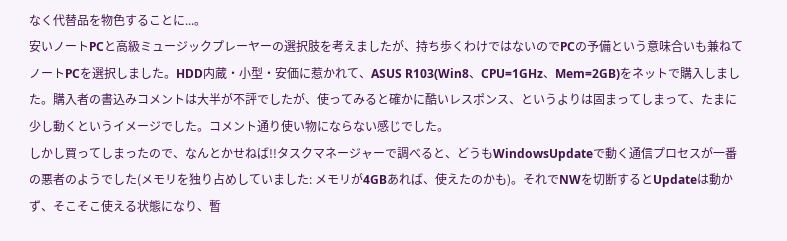なく代替品を物色することに...。
安いノートPCと高級ミュージックプレーヤーの選択肢を考えましたが、持ち歩くわけではないのでPCの予備という意味合いも兼ねてノートPCを選択しました。HDD内蔵・小型・安価に惹かれて、ASUS R103(Win8、CPU=1GHz、Mem=2GB)をネットで購入しました。購入者の書込みコメントは大半が不評でしたが、使ってみると確かに酷いレスポンス、というよりは固まってしまって、たまに少し動くというイメージでした。コメント通り使い物にならない感じでした。
しかし買ってしまったので、なんとかせねば!!タスクマネージャーで調べると、どうもWindowsUpdateで動く通信プロセスが一番の悪者のようでした(メモリを独り占めしていました: メモリが4GBあれば、使えたのかも)。それでNWを切断するとUpdateは動かず、そこそこ使える状態になり、暫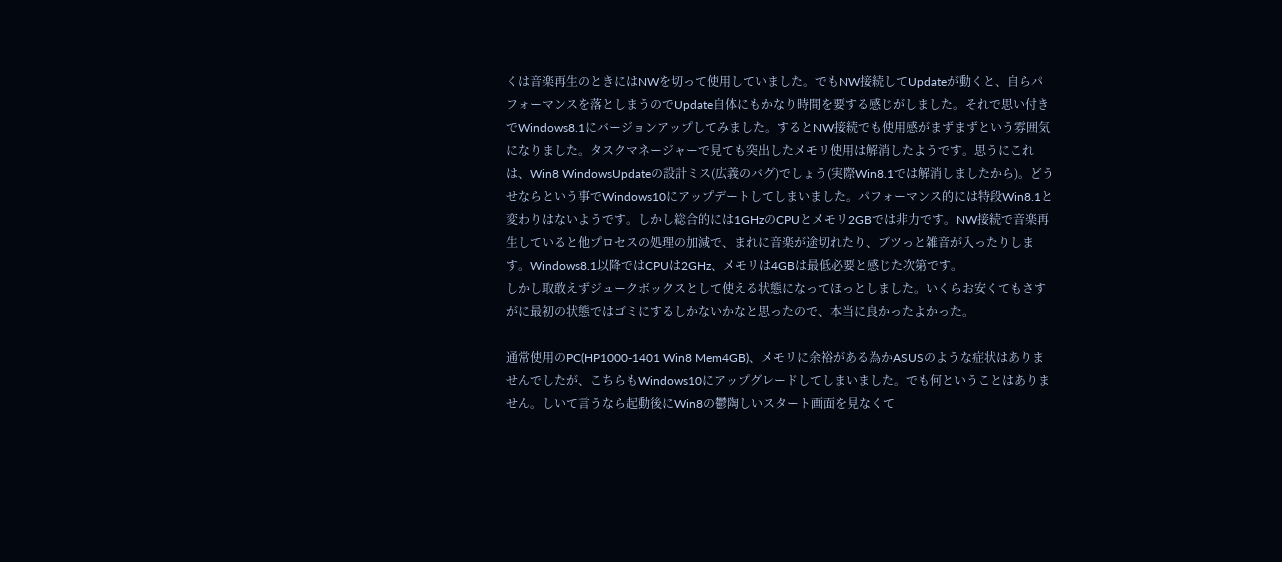くは音楽再生のときにはNWを切って使用していました。でもNW接続してUpdateが動くと、自らパフォーマンスを落としまうのでUpdate自体にもかなり時間を要する感じがしました。それで思い付きでWindows8.1にバージョンアップしてみました。するとNW接続でも使用感がまずまずという雰囲気になりました。タスクマネージャーで見ても突出したメモリ使用は解消したようです。思うにこれは、Win8 WindowsUpdateの設計ミス(広義のバグ)でしょう(実際Win8.1では解消しましたから)。どうせならという事でWindows10にアップデートしてしまいました。パフォーマンス的には特段Win8.1と変わりはないようです。しかし総合的には1GHzのCPUとメモリ2GBでは非力です。NW接続で音楽再生していると他プロセスの処理の加減で、まれに音楽が途切れたり、ブツっと雑音が入ったりします。Windows8.1以降ではCPUは2GHz、メモリは4GBは最低必要と感じた次第です。
しかし取敢えずジュークボックスとして使える状態になってほっとしました。いくらお安くてもさすがに最初の状態ではゴミにするしかないかなと思ったので、本当に良かったよかった。

通常使用のPC(HP1000-1401 Win8 Mem4GB)、メモリに余裕がある為かASUSのような症状はありませんでしたが、こちらもWindows10にアップグレードしてしまいました。でも何ということはありません。しいて言うなら起動後にWin8の鬱陶しいスタート画面を見なくて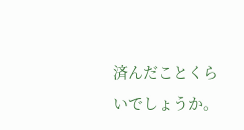済んだことくらいでしょうか。